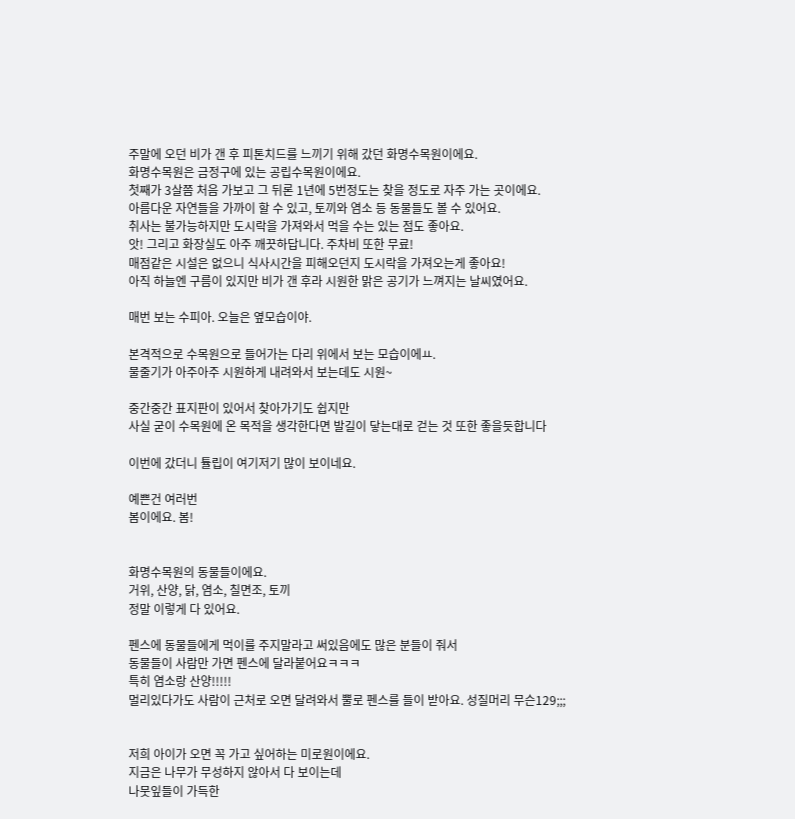주말에 오던 비가 갠 후 피톤치드를 느끼기 위해 갔던 화명수목원이에요.
화명수목원은 금정구에 있는 공립수목원이에요.
첫째가 3살쯤 처음 가보고 그 뒤론 1년에 5번정도는 찾을 정도로 자주 가는 곳이에요.
아름다운 자연들을 가까이 할 수 있고, 토끼와 염소 등 동물들도 볼 수 있어요.
취사는 불가능하지만 도시락을 가져와서 먹을 수는 있는 점도 좋아요.
앗! 그리고 화장실도 아주 깨끗하답니다. 주차비 또한 무료!
매점같은 시설은 없으니 식사시간을 피해오던지 도시락을 가져오는게 좋아요!
아직 하늘엔 구름이 있지만 비가 갠 후라 시원한 맑은 공기가 느껴지는 날씨였어요.

매번 보는 수피아. 오늘은 옆모습이야.

본격적으로 수목원으로 들어가는 다리 위에서 보는 모습이에ㅛ.
물줄기가 아주아주 시원하게 내려와서 보는데도 시원~

중간중간 표지판이 있어서 찾아가기도 쉽지만
사실 굳이 수목원에 온 목적을 생각한다면 발길이 닿는대로 걷는 것 또한 좋을듯합니다

이번에 갔더니 튤립이 여기저기 많이 보이네요.

예쁜건 여러번
봄이에요. 봄!


화명수목원의 동물들이에요.
거위, 산양, 닭, 염소, 칠면조, 토끼
정말 이렇게 다 있어요.

펜스에 동물들에게 먹이를 주지말라고 써있음에도 많은 분들이 줘서
동물들이 사람만 가면 펜스에 달라붙어요ㅋㅋㅋ
특히 염소랑 산양!!!!!
멀리있다가도 사람이 근처로 오면 달려와서 뿔로 펜스를 들이 받아요. 성질머리 무슨129;;;


저희 아이가 오면 꼭 가고 싶어하는 미로원이에요.
지금은 나무가 무성하지 않아서 다 보이는데
나뭇잎들이 가득한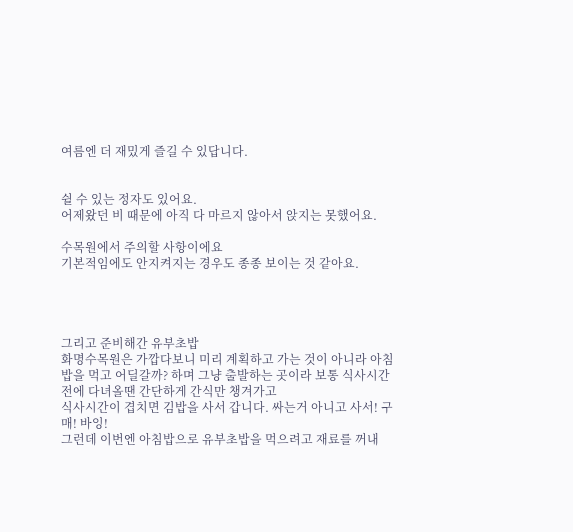여름엔 더 재밌게 즐길 수 있답니다.


쉴 수 있는 정자도 있어요.
어제왔던 비 때문에 아직 다 마르지 않아서 앉지는 못했어요.

수목원에서 주의할 사항이에요
기본적임에도 안지켜지는 경우도 종종 보이는 것 같아요.




그리고 준비해간 유부초밥
화명수목원은 가깝다보니 미리 계획하고 가는 것이 아니라 아침밥을 먹고 어딜갈까? 하며 그냥 출발하는 곳이라 보통 식사시간 전에 다녀올땐 간단하게 간식만 챙겨가고
식사시간이 겹치면 김밥을 사서 갑니다. 싸는거 아니고 사서! 구매! 바잉!
그런데 이번엔 아침밥으로 유부초밥을 먹으려고 재료를 꺼내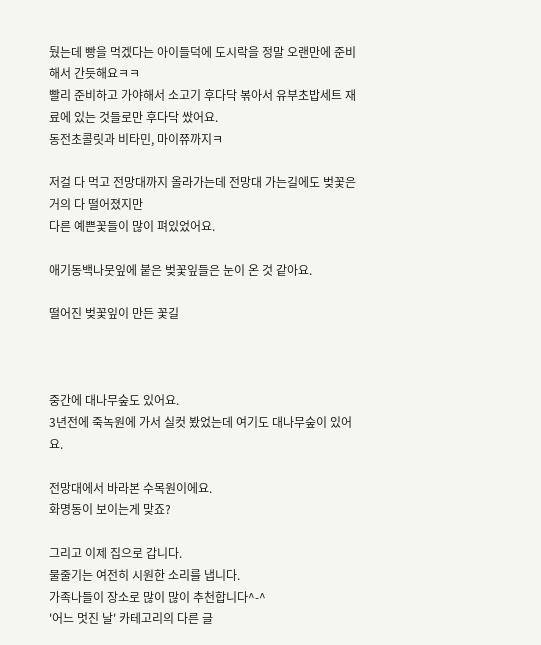뒀는데 빵을 먹겠다는 아이들덕에 도시락을 정말 오랜만에 준비해서 간듯해요ㅋㅋ
빨리 준비하고 가야해서 소고기 후다닥 볶아서 유부초밥세트 재료에 있는 것들로만 후다닥 쌌어요.
동전초콜릿과 비타민, 마이쮸까지ㅋ

저걸 다 먹고 전망대까지 올라가는데 전망대 가는길에도 벚꽃은 거의 다 떨어졌지만
다른 예쁜꽃들이 많이 펴있었어요.

애기동백나뭇잎에 붙은 벚꽃잎들은 눈이 온 것 같아요.

떨어진 벚꽃잎이 만든 꽃길



중간에 대나무숲도 있어요.
3년전에 죽녹원에 가서 실컷 봤었는데 여기도 대나무숲이 있어요.

전망대에서 바라본 수목원이에요.
화명동이 보이는게 맞죠?

그리고 이제 집으로 갑니다.
물줄기는 여전히 시원한 소리를 냅니다.
가족나들이 장소로 많이 많이 추천합니다^-^
'어느 멋진 날' 카테고리의 다른 글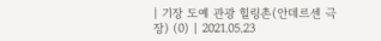| 기장 도예 관광 힐링촌(안데르센 극장) (0) | 2021.05.23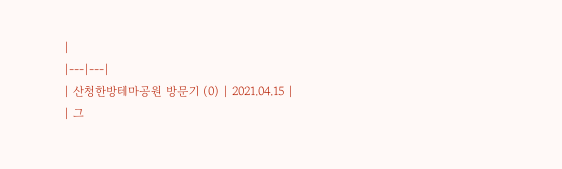|
|---|---|
| 산청한방테마공원 방문기 (0) | 2021.04.15 |
| 그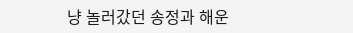냥 놀러갔던 송정과 해운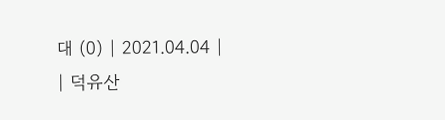대 (0) | 2021.04.04 |
| 덕유산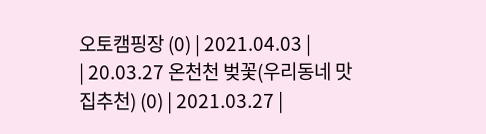오토캠핑장 (0) | 2021.04.03 |
| 20.03.27 온천천 벚꽃(우리동네 맛집추천) (0) | 2021.03.27 |